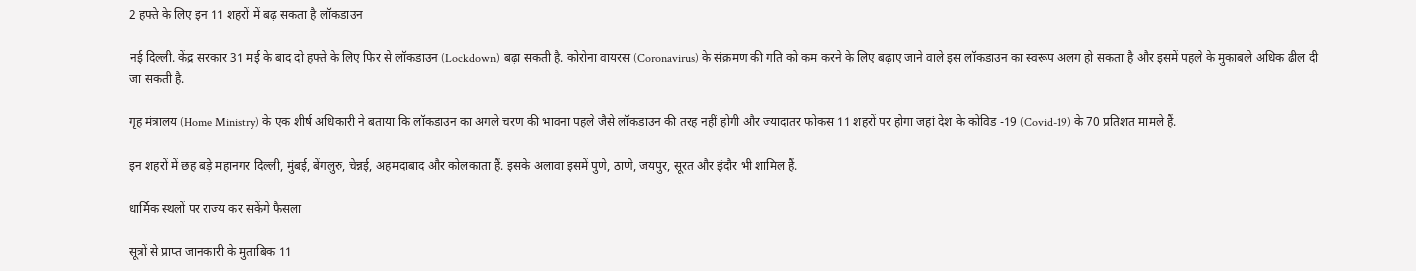2 हफ्ते के लिए इन 11 शहरों में बढ़ सकता है लॉकडाउन

नई दिल्ली. केंद्र सरकार 31 मई के बाद दो हफ्ते के लिए फिर से लॉकडाउन (Lockdown) बढ़ा सकती है. कोरोना वायरस (Coronavirus) के संक्रमण की गति को कम करने के लिए बढ़ाए जाने वाले इस लॉकडाउन का स्वरूप अलग हो सकता है और इसमें पहले के मुकाबले अधिक ढील दी जा सकती है.

गृह मंत्रालय (Home Ministry) के एक शीर्ष अधिकारी ने बताया कि लॉकडाउन का अगले चरण की भावना पहले जैसे लॉकडाउन की तरह नहीं होगी और ज्यादातर फोकस 11 शहरों पर होगा जहां देश के कोविड -19 (Covid-19) के 70 प्रतिशत मामले हैं.

इन शहरों में छह बड़े महानगर दिल्ली, मुंबई, बेंगलुरु, चेन्नई, अहमदाबाद और कोलकाता हैं. इसके अलावा इसमें पुणे, ठाणे, जयपुर, सूरत और इंदौर भी शामिल हैं.

धार्मिक स्थलों पर राज्य कर सकेंगे फैसला

सूत्रों से प्राप्त जानकारी के मुताबिक 11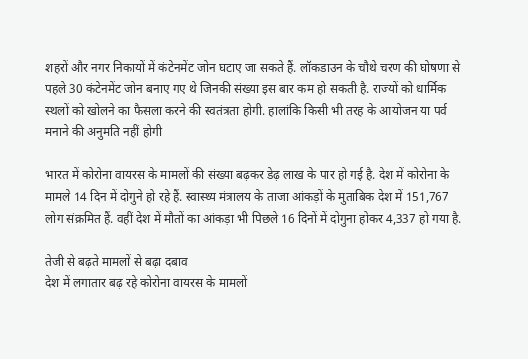शहरों और नगर निकायों में कंटेनमेंट जोन घटाए जा सकते हैं. लॉकडाउन के चौथे चरण की घोषणा से पहले 30 कंटेनमेंट जोन बनाए गए थे जिनकी संख्या इस बार कम हो सकती है. राज्यों को धार्मिक स्थलों को खोलने का फैसला करने की स्वतंत्रता होगी. हालांकि किसी भी तरह के आयोजन या पर्व मनाने की अनुमति नहीं होगी

भारत में कोरोना वायरस के मामलों की संख्या बढ़कर डेढ़ लाख के पार हो गई है. देश में कोरोना के मामले 14 दिन में दोगुने हो रहे हैं. स्वास्थ्य मंत्रालय के ताजा आंकड़ों के मुताबिक देश में 151,767 लोग संक्रमित हैं. वहीं देश में मौतों का आंकड़ा भी पिछले 16 दिनों में दोगुना होकर 4,337 हो गया है.

तेजी से बढ़ते मामलों से बढ़ा दबाव
देश में लगातार बढ़ रहे कोरोना वायरस के मामलों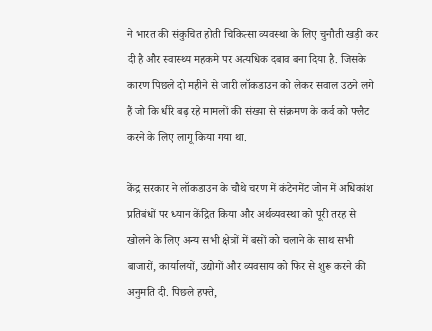ने भारत की संकुचित होती चिकित्सा व्यवस्था के लिए चुनौती खड़ी कर दी है और स्वास्थ्य महकमे पर अत्यधिक दबाव बना दिया है. जिसके कारण पिछले दो महीने से जारी लॉकडाउन को लेकर सवाल उठने लगे हैं जो कि धीरे बढ़ रहे मामलों की संख्या से संक्रमण के कर्व को फ्लैट करने के लिए लागू किया गया था.

केंद्र सरकार ने लॉकडाउन के चौथे चरण में कंटेनमेंट जोन में अधिकांश प्रतिबंधों पर ध्यान केंद्रित किया और अर्थव्यवस्था को पूरी तरह से खोलने के लिए अन्य सभी क्षेत्रों में बसों को चलाने के साथ सभी बाजारों, कार्यालयों, उद्योगों और व्यवसाय को फिर से शुरू करने की अनुमति दी. पिछले हफ्ते,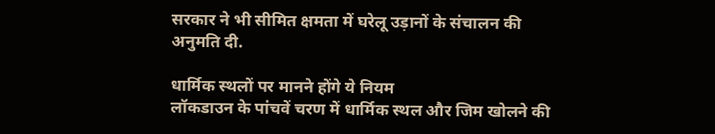सरकार ने भी सीमित क्षमता में घरेलू उड़ानों के संचालन की अनुमति दी.

धार्मिक स्थलों पर मानने होंगे ये नियम
लॉकडाउन के पांचवें चरण में धार्मिक स्थल और जिम खोलने की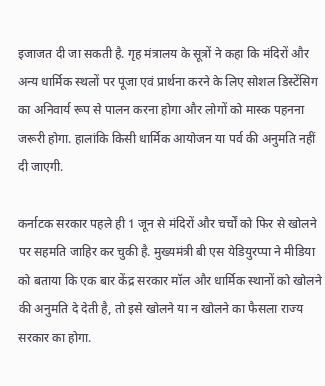इजाजत दी जा सकती है. गृह मंत्रालय के सूत्रों ने कहा कि मंदिरों और अन्य धार्मिक स्थलों पर पूजा एवं प्रार्थना करने के लिए सोशल डिस्टेंसिग का अनिवार्य रूप से पालन करना होगा और लोगों को मास्क पहनना जरूरी होगा. हालांकि किसी धार्मिक आयोजन या पर्व की अनुमति नहीं दी जाएगी.

कर्नाटक सरकार पहले ही 1 जून से मंदिरों और चर्चों को फिर से खोलने पर सहमति जाहिर कर चुकी है. मुख्यमंत्री बी एस येडियुरप्पा ने मीडिया को बताया कि एक बार केंद्र सरकार मॉल और धार्मिक स्थानों को खोलने की अनुमति दे देती है, तो इसे खोलने या न खोलने का फैसला राज्य सरकार का होगा.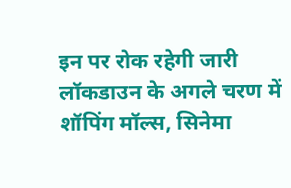इन पर रोक रहेगी जारी
लॉकडाउन के अगले चरण में शॉपिंग मॉल्स, सिनेमा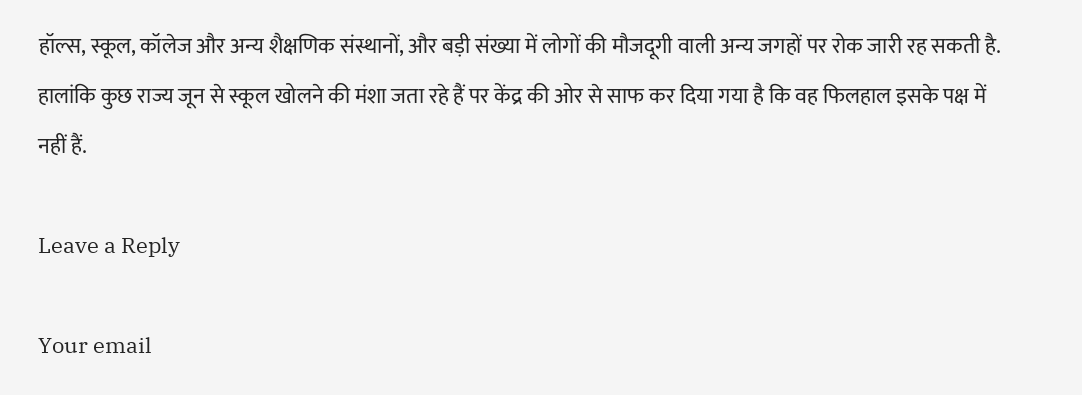हॉल्स, स्कूल, कॉलेज और अन्य शैक्षणिक संस्थानों, और बड़ी संख्या में लोगों की मौजदूगी वाली अन्य जगहों पर रोक जारी रह सकती है. हालांकि कुछ राज्य जून से स्कूल खोलने की मंशा जता रहे हैं पर केंद्र की ओर से साफ कर दिया गया है कि वह फिलहाल इसके पक्ष में नहीं हैं.

Leave a Reply

Your email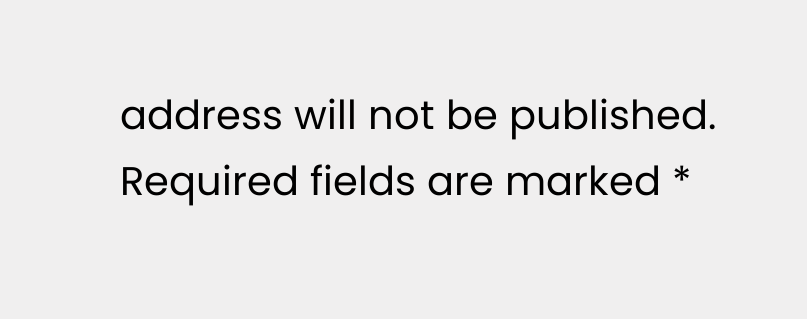address will not be published. Required fields are marked *